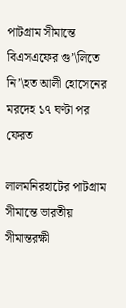পাটগ্রাম সীমান্তে বিএসএফের গু’\লিতে নি’\হত আলী হোসেনের মরদেহ ১৭ ঘণ্টা পর ফেরত

লালমনিরহাটের পাটগ্রাম সীমান্তে ভারতীয় সীমান্তরক্ষী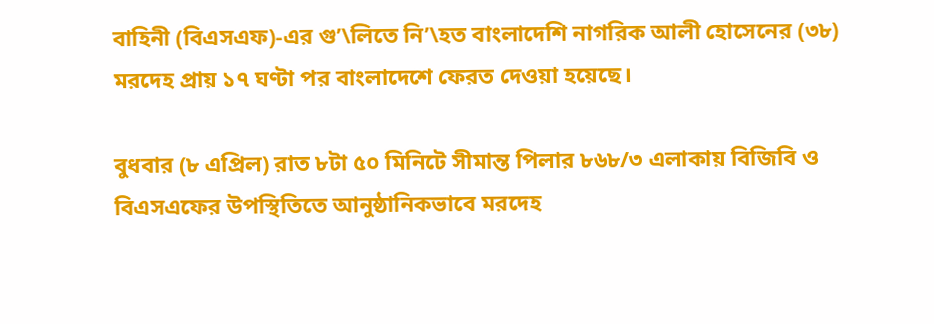বাহিনী (বিএসএফ)-এর গু’\লিতে নি’\হত বাংলাদেশি নাগরিক আলী হোসেনের (৩৮) মরদেহ প্রায় ১৭ ঘণ্টা পর বাংলাদেশে ফেরত দেওয়া হয়েছে।

বুধবার (৮ এপ্রিল) রাত ৮টা ৫০ মিনিটে সীমান্ত পিলার ৮৬৮/৩ এলাকায় বিজিবি ও বিএসএফের উপস্থিতিতে আনুষ্ঠানিকভাবে মরদেহ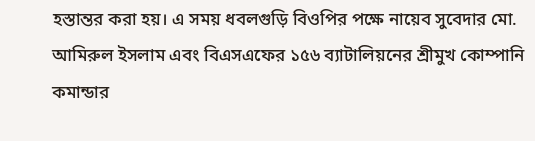হস্তান্তর করা হয়। এ সময় ধবলগুড়ি বিওপির পক্ষে নায়েব সুবেদার মো. আমিরুল ইসলাম এবং বিএসএফের ১৫৬ ব্যাটালিয়নের শ্রীমুখ কোম্পানি কমান্ডার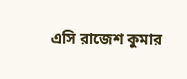এসি রাজেশ কুমার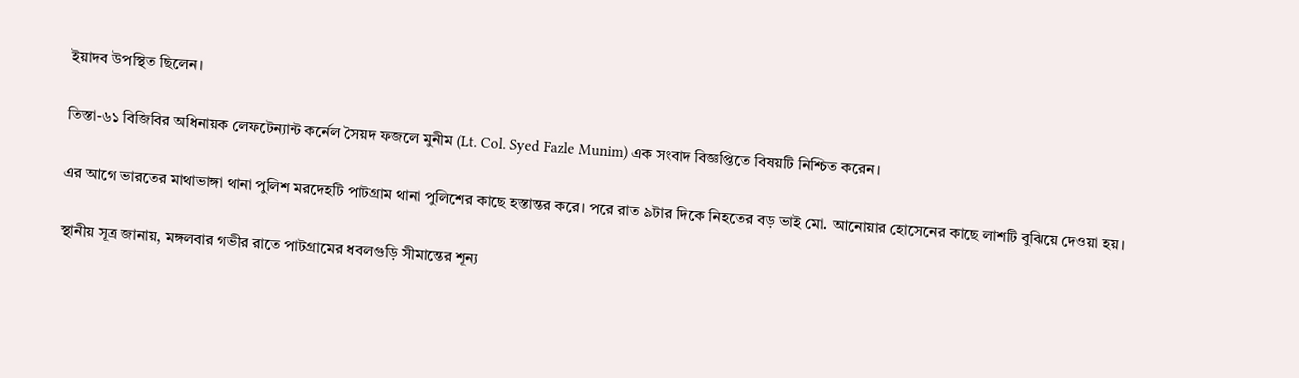ইয়াদব উপস্থিত ছিলেন।

তিস্তা-৬১ বিজিবির অধিনায়ক লেফটেন্যান্ট কর্নেল সৈয়দ ফজলে মুনীম (Lt. Col. Syed Fazle Munim) এক সংবাদ বিজ্ঞপ্তিতে বিষয়টি নিশ্চিত করেন।

এর আগে ভারতের মাথাভাঙ্গা থানা পুলিশ মরদেহটি পাটগ্রাম থানা পুলিশের কাছে হস্তান্তর করে। পরে রাত ৯টার দিকে নিহতের বড় ভাই মো. আনোয়ার হোসেনের কাছে লাশটি বুঝিয়ে দেওয়া হয়।

স্থানীয় সূত্র জানায়, মঙ্গলবার গভীর রাতে পাটগ্রামের ধবলগুড়ি সীমান্তের শূন্য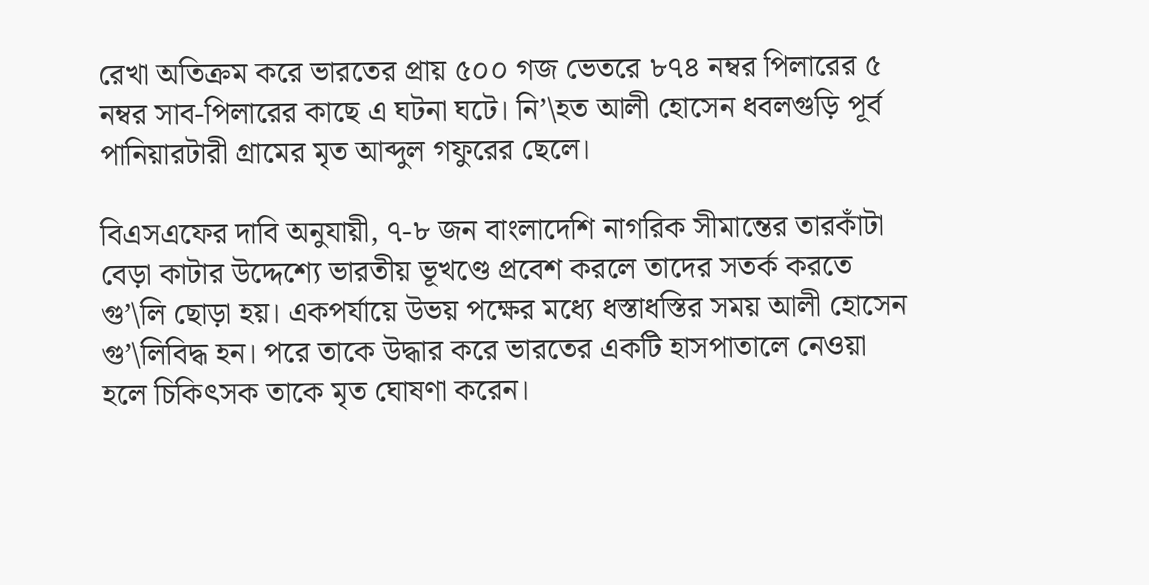রেখা অতিক্রম করে ভারতের প্রায় ৫০০ গজ ভেতরে ৮৭৪ নম্বর পিলারের ৫ নম্বর সাব-পিলারের কাছে এ ঘটনা ঘটে। নি’\হত আলী হোসেন ধবলগুড়ি পূর্ব পানিয়ারটারী গ্রামের মৃত আব্দুল গফুরের ছেলে।

বিএসএফের দাবি অনুযায়ী, ৭-৮ জন বাংলাদেশি নাগরিক সীমান্তের তারকাঁটা বেড়া কাটার উদ্দেশ্যে ভারতীয় ভূখণ্ডে প্রবেশ করলে তাদের সতর্ক করতে গু’\লি ছোড়া হয়। একপর্যায়ে উভয় পক্ষের মধ্যে ধস্তাধস্তির সময় আলী হোসেন গু’\লিবিদ্ধ হন। পরে তাকে উদ্ধার করে ভারতের একটি হাসপাতালে নেওয়া হলে চিকিৎসক তাকে মৃত ঘোষণা করেন।